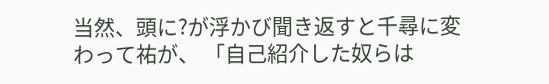当然、頭に?が浮かび聞き返すと千尋に変わって祐が、 「自己紹介した奴らは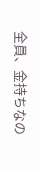全員、金持ちなの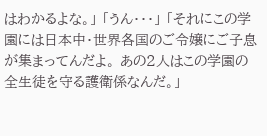はわかるよな。」 「うん・・・」 「それにこの学園には日本中・世界各国のご令嬢にご子息が集まってんだよ。 あの2人はこの学園の全生徒を守る護衛係なんだ。」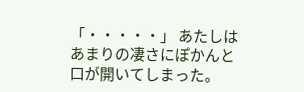「・・・・・」 あたしはあまりの凄さにぽかんと口が開いてしまった。